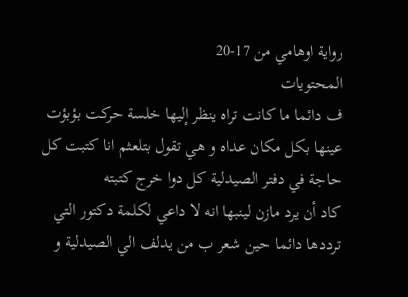رواية اوهامي من 17-20
المحتويات
ف دائما ما كانت تراه ينظر إليها خلسة حركت بؤبؤت عينها بكل مكان عداه و هي تقول بتلعثم انا كتبت كل حاجة في دفتر الصيدلية كل دوا خرج كتبته
كاد أن يرد مازن لينبها انه لا داعي لكلمة دكتور التي ترددها دائما حين شعر ب من يدلف الي الصيدلية و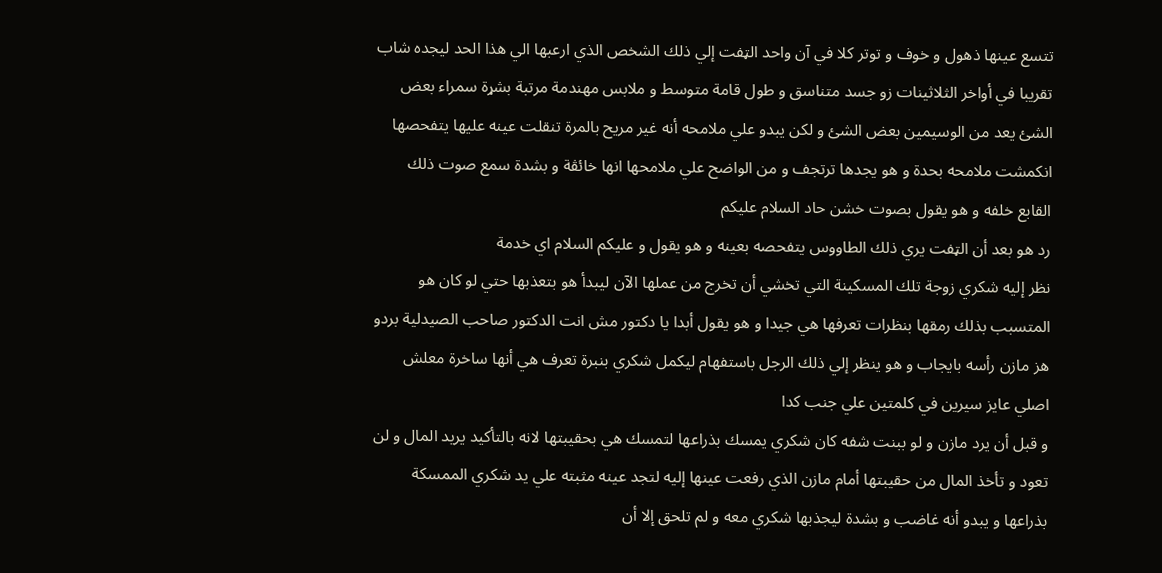تتسع عينها ذهول و خوف و توتر كلا في آن واحد الټفت إلي ذلك الشخص الذي ارعبها الي هذا الحد ليجده شاب تقريبا في أواخر الثلاثينات زو جسد متناسق و طول قامة متوسط و ملابس مهندمة مرتبة بشړة سمراء بعض الشئ يعد من الوسيمين بعض الشئ و لكن يبدو علي ملامحه أنه غير مريح بالمرة تنقلت عينه عليها يتفحصها انكمشت ملامحه بحدة و هو يجدها ترتجف و من الواضح علي ملامحها انها خائڤة و بشدة سمع صوت ذلك القابع خلفه و هو يقول بصوت خشن حاد السلام عليكم
رد هو بعد أن الټفت يري ذلك الطاووس يتفحصه بعينه و هو يقول و عليكم السلام اي خدمة
نظر إليه شكري زوجة تلك المسكينة التي تخشي أن تخرج من عملها الآن ليبدأ هو بتعذبها حتي لو كان هو المتسبب بذلك رمقها بنظرات تعرفها هي جيدا و هو يقول أبدا يا دكتور مش انت الدكتور صاحب الصيدلية بردو
هز مازن رأسه بايجاب و هو ينظر إلي ذلك الرجل باستفهام ليكمل شكري بنبرة تعرف هي أنها ساخرة معلش اصلي عايز سيرين في كلمتين علي جنب كدا
و قبل أن يرد مازن و لو ببنت شفه كان شكري يمسك بذراعها لتمسك هي بحقيبتها لانه بالتأكيد يريد المال و لن تعود و تأخذ المال من حقيبتها أمام مازن الذي رفعت عينها إليه لتجد عينه مثبته علي يد شكري الممسكة بذراعها و يبدو أنه غاضب و بشدة ليجذبها شكري معه و لم تلحق إلا أن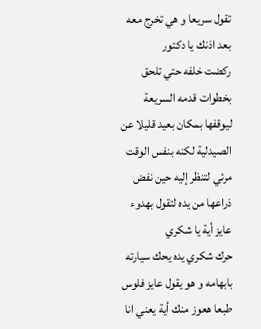تقول سريعا و هي تخرج معه بعد اذنك يا دكتور
ركضت خلفه حتي تلحق بخطوات قدمه السريعة ليوقفها بمكان بعيد قليلا عن الصيدلية لكنه بنفس الوقت مرئي لتنظر إليه حين نفض ذراعها من يده لتقول بهدوء عايز أية يا شكري
حرك شكري يده يحك سيارته بابهامه و هو يقول عايز فلوس طبعا هعوز منك أية يعني انا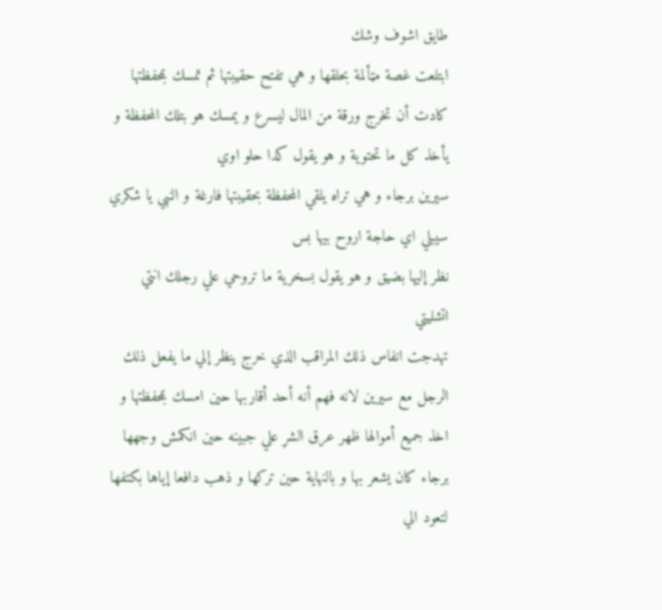طايق اشوف وشك
ابتلعت غصة مټألمة بحلقها و هي تفتح حقيبتها ثم تمسك بمحفظتها كادت أن تخرج ورقة من المال ليسرع و يمسك هو بتلك المحفظة و يأخذ كل ما تحتوية و هو يقول كدا حلو اوي
سيرين برجاء و هي تراه يلقي المحفظة بحقيبتها فارغة و النبي يا شكري سيبلي اي حاجة اروح بيها بس
نظر إليها بضيق و هو يقول بسخرية ما تروحي علي رجلك انتي اتشليتي
تهدجت انفاس ذلك المراقب الذي خرج ينظر إلي ما يفعل ذلك الرجل مع سيرين لانه فهم أنه أحد أقاربها حين امسك بمحفظتها و اخذ جميع أموالها ظهر عرق الشړ علي جبينه حين انكمش وجهها برجاء كان يشعر بها و بالنهاية حين تركها و ذهب دافعا إياها بكتفها لتعود الي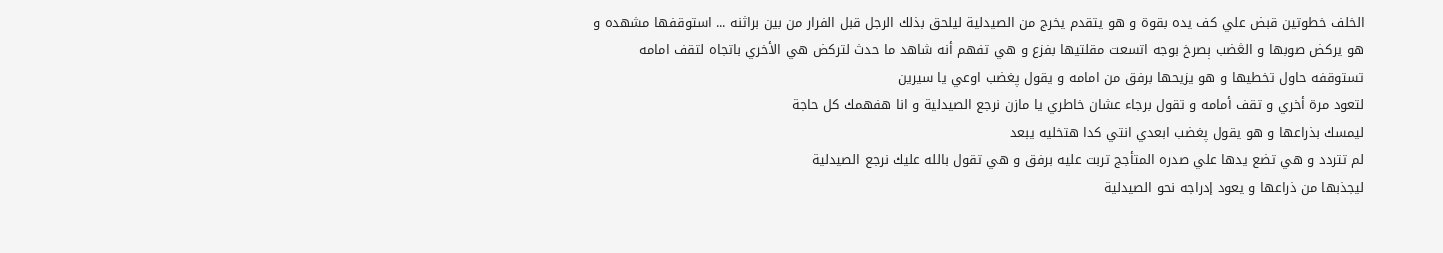الخلف خطوتين قبض علي كف يده بقوة و هو يتقدم يخرج من الصيدلية ليلحق بذلك الرجل قبل الفرار من بين براثنه ... استوقفها مشهده و هو يركض صوبها و الڠضب ېصرخ بوجه اتسعت مقلتيها بفزع و هي تفهم أنه شاهد ما حدث لتركض هي الأخري باتجاه لتقف امامه تستوقفه حاول تخطيها و هو يزيحها برفق من امامه و يقول پغضب اوعي يا سيرين
لتعود مرة أخري و تقف أمامه و تقول برجاء عشان خاطري يا مازن نرجع الصيدلية و انا هفهمك كل حاجة
ليمسك بذراعها و هو يقول پغضب ابعدي انتي كدا هتخليه يبعد
لم تتردد و هي تضع يدها علي صدره المتأجج تربت عليه برفق و هي تقول بالله عليك نرجع الصيدلية
ليجذبها من ذراعها و يعود إدراجه نحو الصيدلية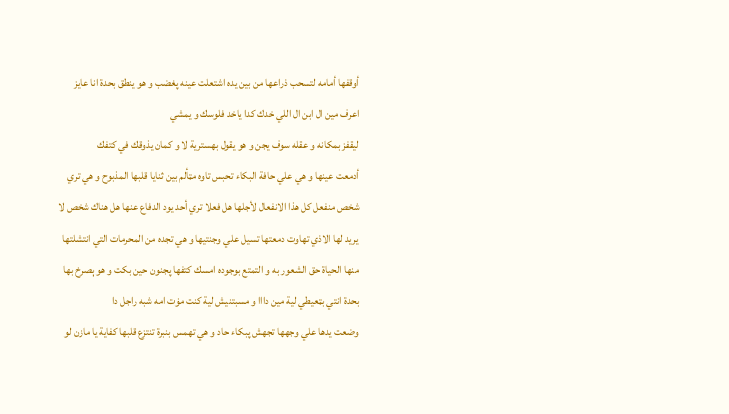أوقفها أمامه لتسحب ذراعها من بين يده اشتعلت عينه پغضب و هو ينطق بحدة انا عايز اعرف مين ال ابن ال اللي خدك كدا ياخد فلوسك و يمشي
ليقفز بمكانه و عقله سوف يجن و هو يقول بهسترية لا و كمان يذوقك في كتفك
أدمعت عينها و هي علي حافة البكاء تحبس تاوه مټألم بين ثنايا قلبها المذبوح و هي تري شخص منفعل كل هذا الانفعال لأجلها هل فعلا تري أحد يود الدفاع عنها هل هناك شخص لا يريد لها الاذي تهاوت دمعتها تسيل علي وجنتيها و هي تجده من المحرمات التي انتشلتها منها الحياة حق الشعور به و التمتع بوجوده امسك كتفها پجنون حين بكت و هو ېصرخ بها بحدة انتي بټعيطي لية مين دااا و مسبتنيش لية كنت مۏت امه شبه راجل دا
وضعت يدها علي وجهها تجهش پبكاء حاد و هي تهمس بنبرة تنتزع قلبها كفاية يا مازن لو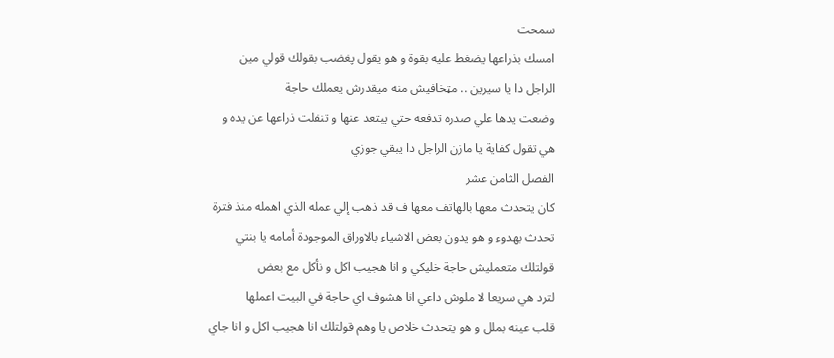سمحت
امسك بذراعها يضغط عليه بقوة و هو يقول پغضب بقولك قولي مين الراجل دا يا سيرين .. مټخافيش منه ميقدرش يعملك حاجة
وضعت يدها علي صدره تدفعه حتي يبتعد عنها و تنفلت ذراعها عن يده و هي تقول كفاية يا مازن الراجل دا يبقي جوزي
الفصل الثامن عشر
كان يتحدث معها بالهاتف معها ف قد ذهب إلي عمله الذي اهمله منذ فترة تحدث بهدوء و هو يدون بعض الاشياء بالاوراق الموجودة أمامه يا بنتي قولتلك متعمليش حاجة خليكي و انا هجيب اكل و نأكل مع بعض
لترد هي سريعا لا ملوش داعي انا هشوف اي حاجة في البيت اعملها
قلب عينه بملل و هو يتحدث خلاص يا وهم قولتلك انا هجيب اكل و انا جاي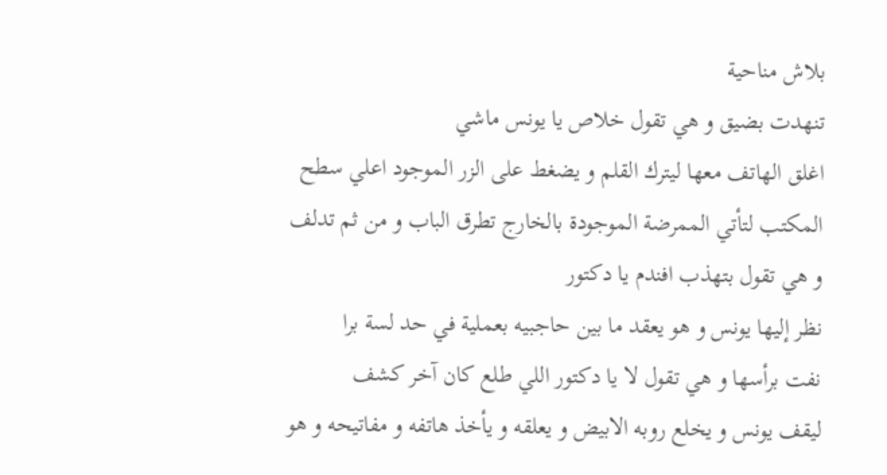بلاش مناحية
تنهدت بضيق و هي تقول خلاص يا يونس ماشي
اغلق الهاتف معها ليترك القلم و يضغط على الزر الموجود اعلي سطح المكتب لتأتي الممرضة الموجودة بالخارج تطرق الباب و من ثم تدلف و هي تقول بتهذب افندم يا دكتور
نظر إليها يونس و هو يعقد ما بين حاجبيه بعملية في حد لسة برا
نفت برأسها و هي تقول لا يا دكتور اللي طلع كان آخر كشف
ليقف يونس و يخلع روبه الابيض و يعلقه و يأخذ هاتفه و مفاتيحه و هو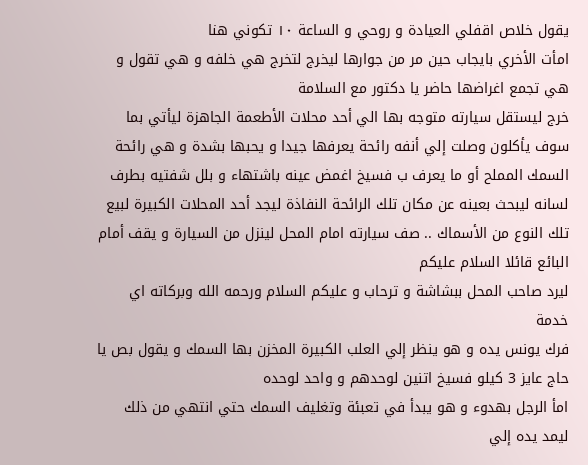يقول خلاص اقفلي العيادة و روحي و الساعة ١٠ تكوني هنا
امأت الأخري بايجاب حين مر من جوارها ليخرج لتخرج هي خلفه و هي تقول و هي تجمع اغراضها حاضر يا دكتور مع السلامة
خرج ليستقل سيارته متوجه بها الي أحد محلات الأطعمة الجاهزة ليأتي بما سوف يأكلون وصلت إلي أنفه رائحة يعرفها جيدا و يحبها بشدة و هي رائحة السمك المملح أو ما يعرف ب فسيخ اغمض عينه باشتهاء و بلل شفتيه بطرف لسانه ليبحث بعينه عن مكان تلك الرائحة النفاذة ليجد أحد المحلات الكبيرة لبيع تلك النوع من الأسماك .. صف سيارته امام المحل لينزل من السيارة و يقف أمام البائع قائلا السلام عليكم
ليرد صاحب المحل ببشاشة و ترحاب و عليكم السلام ورحمه الله وبركاته اي خدمة
فرك يونس يده و هو ينظر إلي العلب الكبيرة المخزن بها السمك و يقول بص يا حاج عايز 3 كيلو فسيخ اتنين لوحدهم و واحد لوحده
امأ الرجل بهدوء و هو يبدأ في تعبئة وتغليف السمك حتي انتهي من ذلك ليمد يده إلي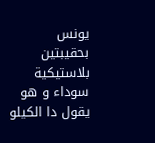يونس بحقيبتين بلاستيكية سوداء و هو يقول دا الكيلو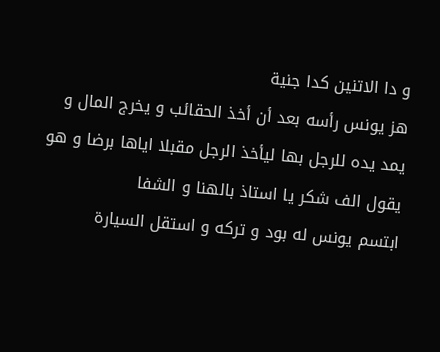و دا الاتنين كدا جنية
هز يونس رأسه بعد أن أخذ الحقائب و يخرج المال و يمد يده للرجل بها ليأخذ الرجل مقبلا اياها برضا و هو يقول الف شكر يا استاذ بالهنا و الشفا
ابتسم يونس له بود و تركه و استقل السيارة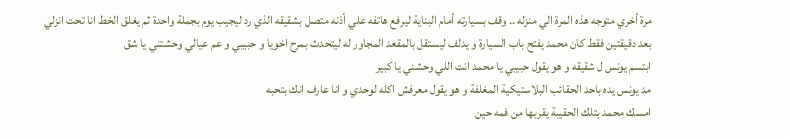مرة أخري متوجه هذه المرة الي منزله .. وقف بسيارته أمام البناية ليرفع هاتفه علي أذنه متصل بشقيقه الذي رد ليجيب يوم بجملة واحدة ثم يغلق الخط انا تحت انزلي
بعد دقيقتين فقط كان محمد يفتح باب السيارة و يدلف ليستقل بالمقعد المجاور له ليتحدث بمرح اخويا و حبيبي و عم عيالي وحشتني يا شق
ابتسم يونس ل شقيقه و هو يقول حبيبي يا محمد انت اللي وحشني يا كبير
مد يونس يده باحد الحقائب البلاستيكية المغلفة و هو يقول معرفش اكله لوحدي و انا عارف انك بتحبه
امسك محمد بتلك الحقيبة يقربها من فمه حين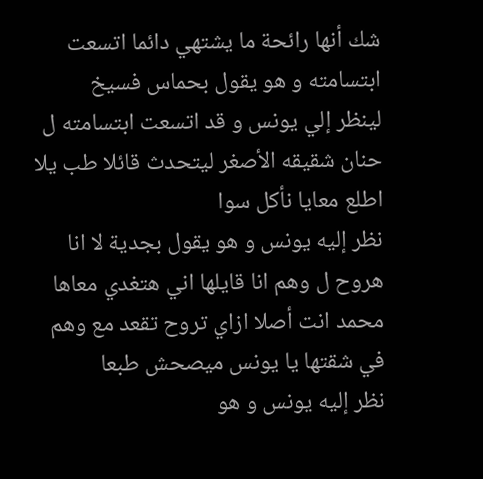شك أنها رائحة ما يشتهي دائما اتسعت ابتسامته و هو يقول بحماس فسيخ
لينظر إلي يونس و قد اتسعت ابتسامته ل حنان شقيقه الأصغر ليتحدث قائلا طب يلا اطلع معايا نأكل سوا
نظر إليه يونس و هو يقول بجدية لا انا هروح ل وهم انا قايلها اني هتغدي معاها
محمد انت أصلا ازاي تروح تقعد مع وهم في شقتها يا يونس ميصحش طبعا
نظر إليه يونس و هو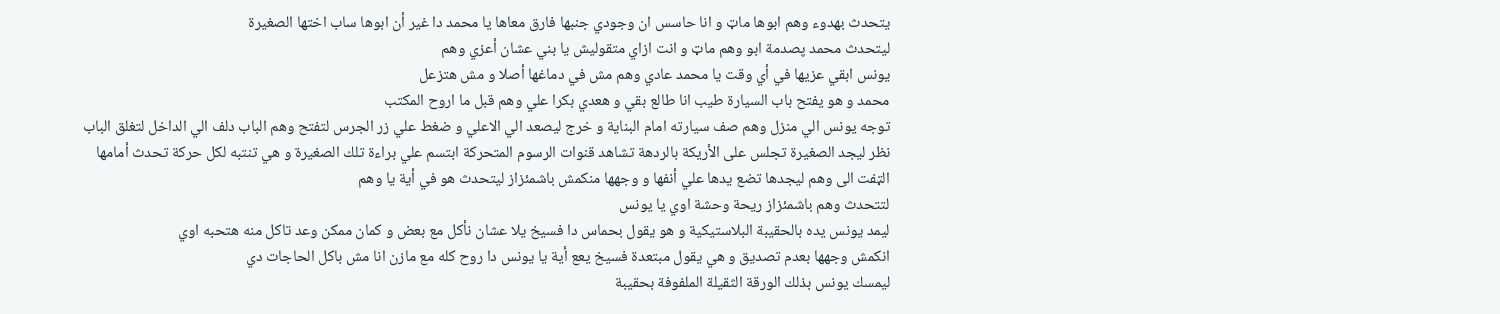يتحدث بهدوء وهم ابوها ماټ و انا حاسس ان وجودي جنبها فارق معاها يا محمد دا غير أن ابوها ساب اختها الصغيرة
ليتحدث محمد پصدمة ابو وهم ماټ و انت ازاي متقوليش يا بني عشان أعزي وهم
يونس ابقي عزيها في أي وقت يا محمد عادي وهم مش في دماغها أصلا و مش هتزعل
محمد و هو يفتح باب السيارة طيب انا طالع بقي و هعدي بكرا علي وهم قبل ما اروح المكتب
توجه يونس الي منزل وهم صف سيارته امام البناية و خرج ليصعد الي الاعلي و ضغط علي زر الجرس لتفتح وهم الباب دلف الي الداخل لتغلق الباب نظر ليجد الصغيرة تجلس على الأريكة بالردهة تشاهد قنوات الرسوم المتحركة ابتسم علي براءة تلك الصغيرة و هي تنتبه لكل حركة تحدث أمامها الټفت الى وهم ليجدها تضع يدها علي أنفها و وجهها منكمش باشمئزاز ليتحدث هو في أية يا وهم
لتتحدث وهم باشمئزاز ريحة وحشة اوي يا يونس
ليمد يونس يده بالحقيبة البلاستيكية و هو يقول بحماس دا فسيخ يلا عشان نأكل مع بعض و كمان ممكن وعد تاكل منه هتحبه اوي
انكمش وجهها بعدم تصديق و هي يقول مبتعدة فسيخ يعع أية يا يونس دا روح كله مع مازن انا مش باكل الحاجات دي
ليمسك يونس بذلك الورقة الثقيلة الملفوفة بحقيبة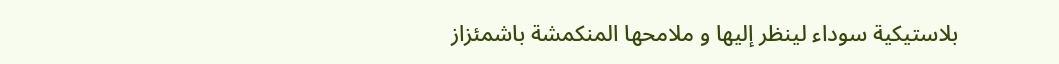بلاستيكية سوداء لينظر إليها و ملامحها المنكمشة باشمئزاز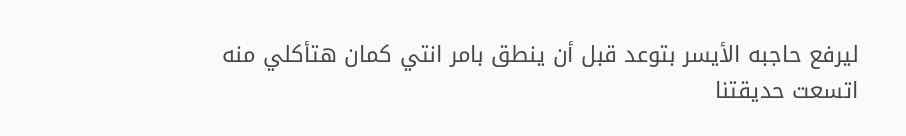ليرفع حاجبه الأيسر بتوعد قبل أن ينطق بامر انتي كمان هتأكلي منه
اتسعت حديقتنا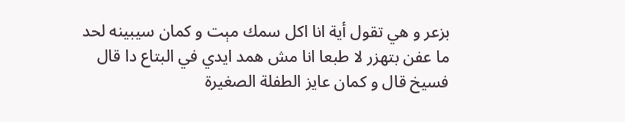بزعر و هي تقول أية انا اكل سمك مېت و كمان سيبينه لحد ما عفن بتهزر لا طبعا انا مش همد ايدي في البتاع دا قال فسيخ قال و كمان عايز الطفلة الصغيرة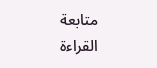متابعة القراءة